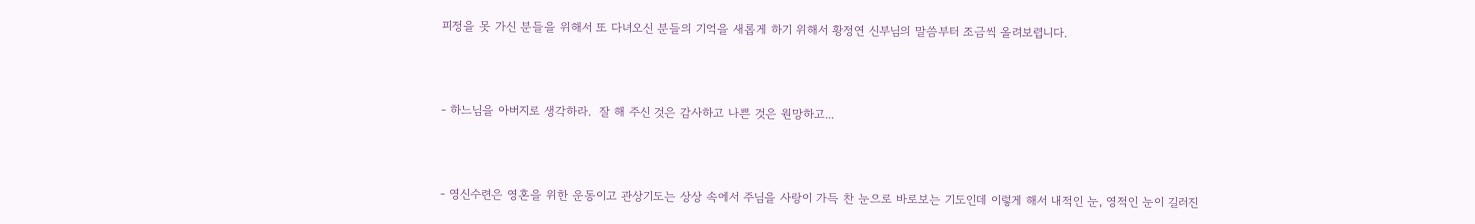피정을 못 가신 분들을 위해서 또 다녀오신 분들의 기억을 새롭게 하기 위해서 황정연 신부님의 말씀부터 조금씩 올려보렵니다.



- 하느님을 아버지로 생각하라.  잘 해 주신 것은 감사하고 나쁜 것은 원망하고...



- 영신수련은 영혼을 위한 운동이고 관상기도는 상상 속에서 주님을 사랑이 가득 찬 눈으로 바로보는 기도인데 이렇게 해서 내적인 눈, 영적인 눈이 길러진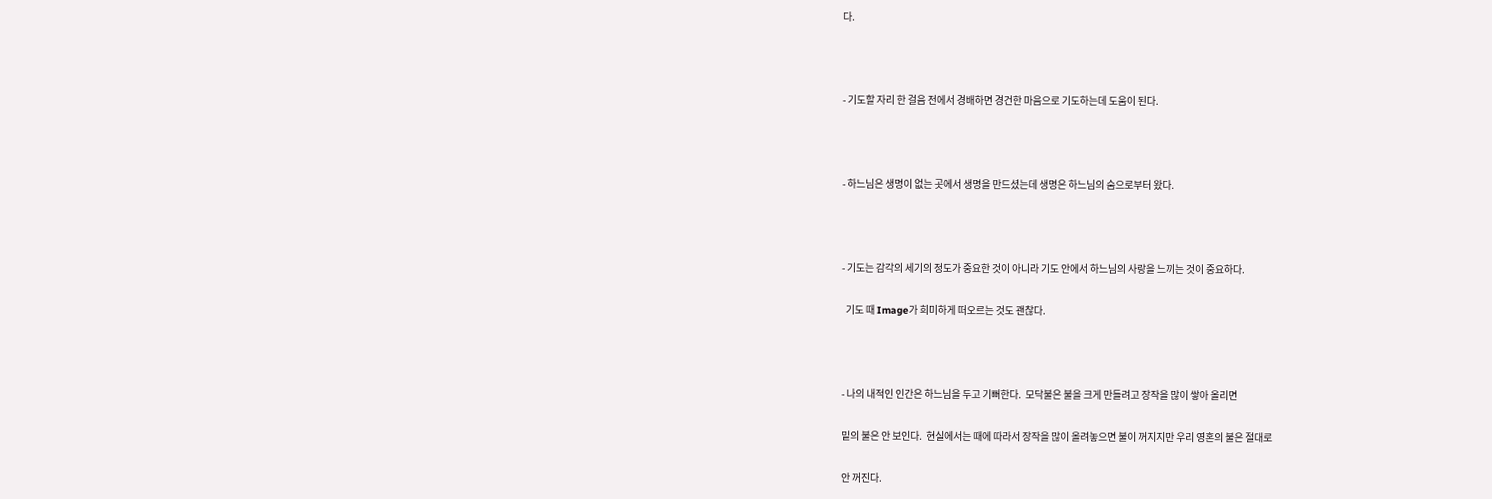다.



- 기도할 자리 한 걸음 전에서 경배하면 경건한 마음으로 기도하는데 도움이 된다.



- 하느님은 생명이 없는 곳에서 생명을 만드셨는데 생명은 하느님의 숨으로부터 왔다.



- 기도는 감각의 세기의 정도가 중요한 것이 아니라 기도 안에서 하느님의 사랑을 느끼는 것이 중요하다.

  기도 때 Image가 희미하게 떠오르는 것도 괜찮다.



- 나의 내적인 인간은 하느님을 두고 기뻐한다.  모닥불은 불을 크게 만들려고 장작을 많이 쌓아 올리면

밑의 불은 안 보인다.  현실에서는 때에 따라서 장작을 많이 올려놓으면 불이 꺼지지만 우리 영혼의 불은 절대로

안 꺼진다.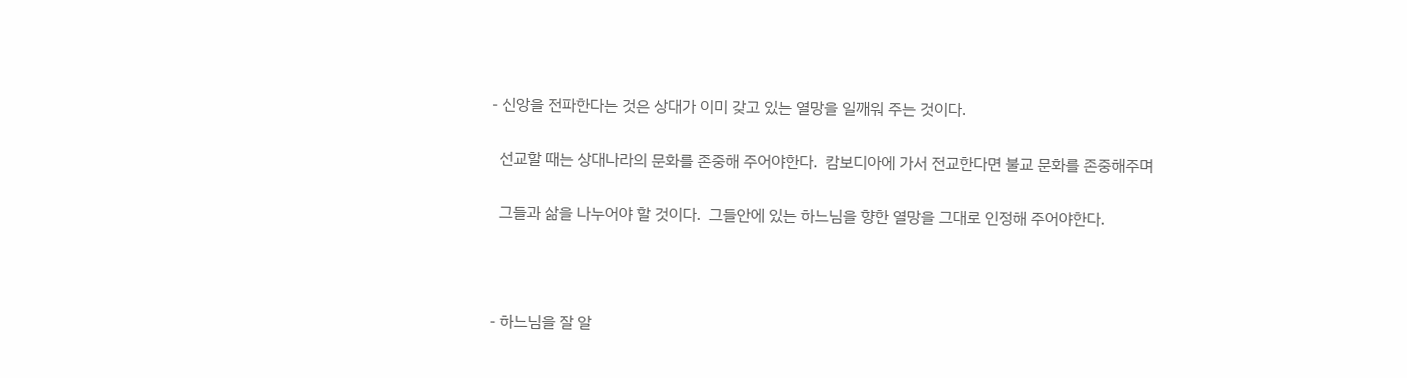- 신앙을 전파한다는 것은 상대가 이미 갖고 있는 열망을 일깨워 주는 것이다.

  선교할 때는 상대나라의 문화를 존중해 주어야한다.  캄보디아에 가서 전교한다면 불교 문화를 존중해주며

  그들과 삶을 나누어야 할 것이다.  그들안에 있는 하느님을 향한 열망을 그대로 인정해 주어야한다.



- 하느님을 잘 알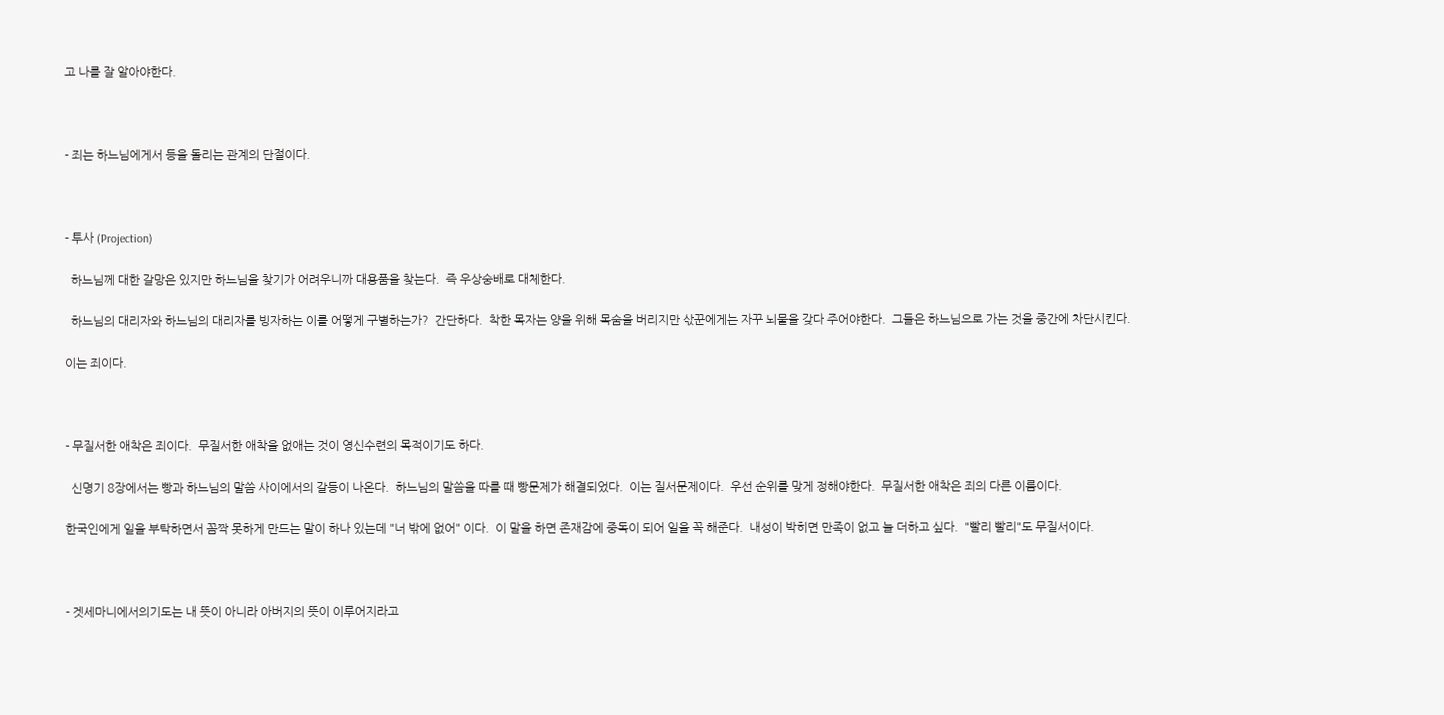고 나를 잘 알아야한다.



- 죄는 하느님에게서 등을 돌리는 관계의 단절이다.



- 투사 (Projection)

  하느님께 대한 갈망은 있지만 하느님을 찾기가 어려우니까 대용품을 찾는다.  즉 우상숭배로 대체한다.

  하느님의 대리자와 하느님의 대리자를 빙자하는 이를 어떻게 구별하는가?  간단하다.  착한 목자는 양을 위해 목숨을 버리지만 삯꾼에게는 자꾸 뇌물을 갖다 주어야한다.  그들은 하느님으로 가는 것을 중간에 차단시킨다.

이는 죄이다.



- 무질서한 애착은 죄이다.  무질서한 애착을 없애는 것이 영신수련의 목적이기도 하다.

  신명기 8장에서는 빵과 하느님의 말씀 사이에서의 갈등이 나온다.  하느님의 말씀을 따를 때 빵문제가 해결되었다.  이는 질서문제이다.  우선 순위를 맞게 정해야한다.  무질서한 애착은 죄의 다른 이름이다.

한국인에게 일을 부탁하면서 꼼짝 못하게 만드는 말이 하나 있는데 "너 밖에 없어" 이다.  이 말을 하면 존재감에 중독이 되어 일을 꼭 해준다.  내성이 박히면 만족이 없고 늘 더하고 싶다.  "빨리 빨리"도 무질서이다.



- 겟세마니에서의기도는 내 뜻이 아니라 아버지의 뜻이 이루어지라고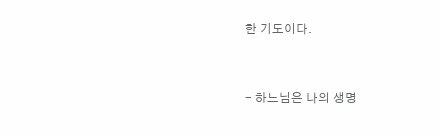한 기도이다.



- 하느님은 나의 생명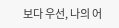보다 우선, 나의 어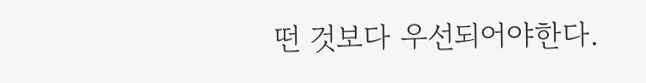떤 것보다 우선되어야한다.